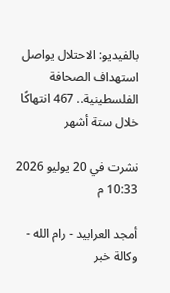بالفيديو: الاحتلال يواصل استهداف الصحافة الفلسطينية.. 467 انتهاكًا خلال ستة أشهر

نشرت في 20 يوليو 2026 10:33 م

أمجد العرابيد - رام الله - وكالة خبر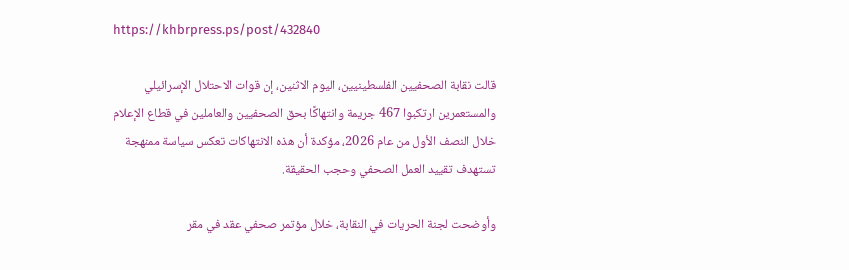https://khbrpress.ps/post/432840

قالت نقابة الصحفيين الفلسطينيين، اليوم الاثنين، إن قوات الاحتلال الإسرائيلي والمستعمرين ارتكبوا 467 جريمة وانتهاكًا بحق الصحفيين والعاملين في قطاع الإعلام خلال النصف الأول من عام 2026، مؤكدة أن هذه الانتهاكات تعكس سياسة ممنهجة تستهدف تقييد العمل الصحفي وحجب الحقيقة.

وأوضحت لجنة الحريات في النقابة، خلال مؤتمر صحفي عقد في مقر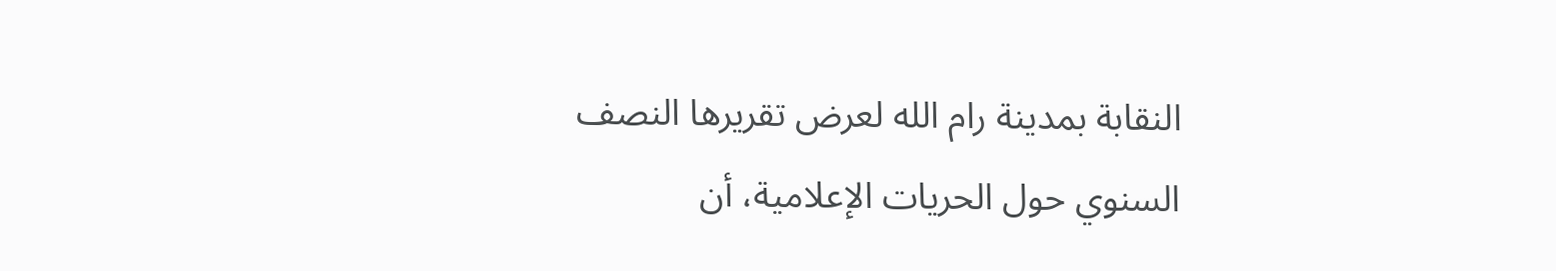النقابة بمدينة رام الله لعرض تقريرها النصف السنوي حول الحريات الإعلامية، أن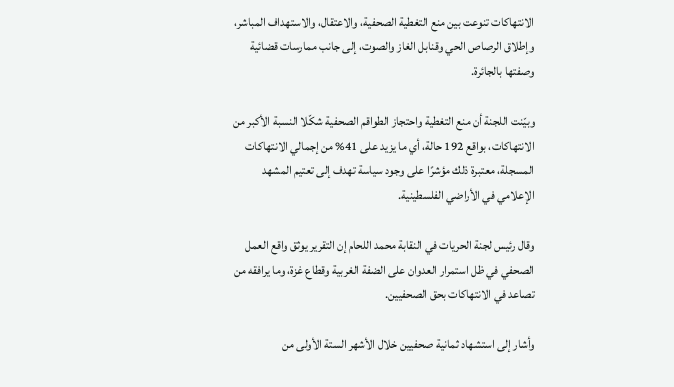الانتهاكات تنوعت بين منع التغطية الصحفية، والاعتقال، والاستهداف المباشر، وإطلاق الرصاص الحي وقنابل الغاز والصوت، إلى جانب ممارسات قضائية وصفتها بالجائرة.

وبيّنت اللجنة أن منع التغطية واحتجاز الطواقم الصحفية شكّلا النسبة الأكبر من الانتهاكات، بواقع 192 حالة، أي ما يزيد على 41% من إجمالي الانتهاكات المسجلة، معتبرة ذلك مؤشرًا على وجود سياسة تهدف إلى تعتيم المشهد الإعلامي في الأراضي الفلسطينية.

وقال رئيس لجنة الحريات في النقابة محمد اللحام إن التقرير يوثق واقع العمل الصحفي في ظل استمرار العدوان على الضفة الغربية وقطاع غزة، وما يرافقه من تصاعد في الانتهاكات بحق الصحفيين.

وأشار إلى استشهاد ثمانية صحفيين خلال الأشهر الستة الأولى من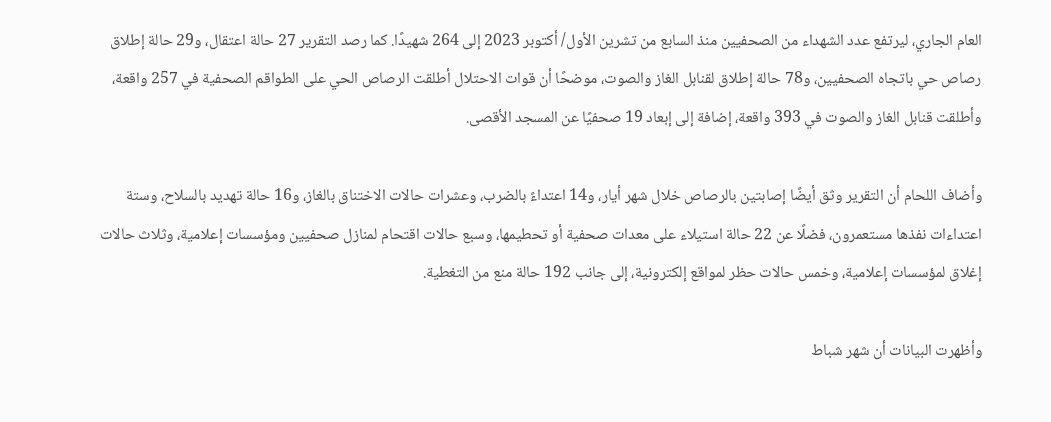العام الجاري، ليرتفع عدد الشهداء من الصحفيين منذ السابع من تشرين الأول/ أكتوبر 2023 إلى 264 شهيدًا. كما رصد التقرير 27 حالة اعتقال، و29 حالة إطلاق رصاص حي باتجاه الصحفيين، و78 حالة إطلاق لقنابل الغاز والصوت، موضحًا أن قوات الاحتلال أطلقت الرصاص الحي على الطواقم الصحفية في 257 واقعة، وأطلقت قنابل الغاز والصوت في 393 واقعة، إضافة إلى إبعاد 19 صحفيًا عن المسجد الأقصى.

وأضاف اللحام أن التقرير وثق أيضًا إصابتين بالرصاص خلال شهر أيار، و14 اعتداءً بالضرب، وعشرات حالات الاختناق بالغاز، و16 حالة تهديد بالسلاح، وستة اعتداءات نفذها مستعمرون، فضلًا عن 22 حالة استيلاء على معدات صحفية أو تحطيمها، وسبع حالات اقتحام لمنازل صحفيين ومؤسسات إعلامية، وثلاث حالات إغلاق لمؤسسات إعلامية، وخمس حالات حظر لمواقع إلكترونية، إلى جانب 192 حالة منع من التغطية.

وأظهرت البيانات أن شهر شباط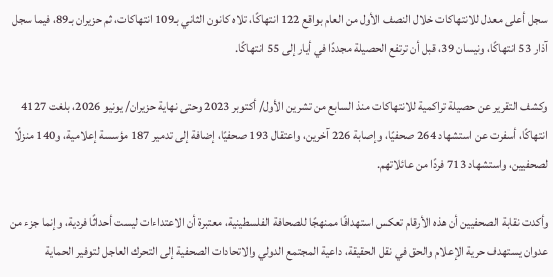سجل أعلى معدل للانتهاكات خلال النصف الأول من العام بواقع 122 انتهاكًا، تلاه كانون الثاني بـ109 انتهاكات، ثم حزيران بـ89، فيما سجل آذار 53 انتهاكًا، ونيسان 39، قبل أن ترتفع الحصيلة مجددًا في أيار إلى 55 انتهاكًا.

وكشف التقرير عن حصيلة تراكمية للانتهاكات منذ السابع من تشرين الأول/ أكتوبر 2023 وحتى نهاية حزيران/ يونيو 2026، بلغت 4127 انتهاكًا، أسفرت عن استشهاد 264 صحفيًا، وإصابة 226 آخرين، واعتقال 193 صحفيًا، إضافة إلى تدمير 187 مؤسسة إعلامية، و140 منزلًا لصحفيين، واستشهاد 713 فردًا من عائلاتهم.

وأكدت نقابة الصحفيين أن هذه الأرقام تعكس استهدافًا ممنهجًا للصحافة الفلسطينية، معتبرة أن الاعتداءات ليست أحداثًا فردية، وإنما جزء من عدوان يستهدف حرية الإعلام والحق في نقل الحقيقة، داعية المجتمع الدولي والاتحادات الصحفية إلى التحرك العاجل لتوفير الحماية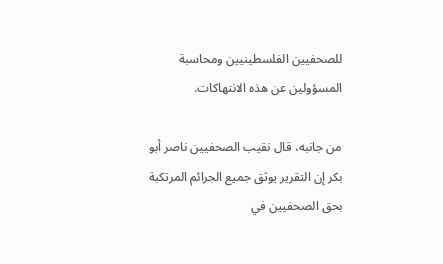للصحفيين الفلسطينيين ومحاسبة المسؤولين عن هذه الانتهاكات.

من جانبه، قال نقيب الصحفيين ناصر أبو بكر إن التقرير يوثق جميع الجرائم المرتكبة بحق الصحفيين في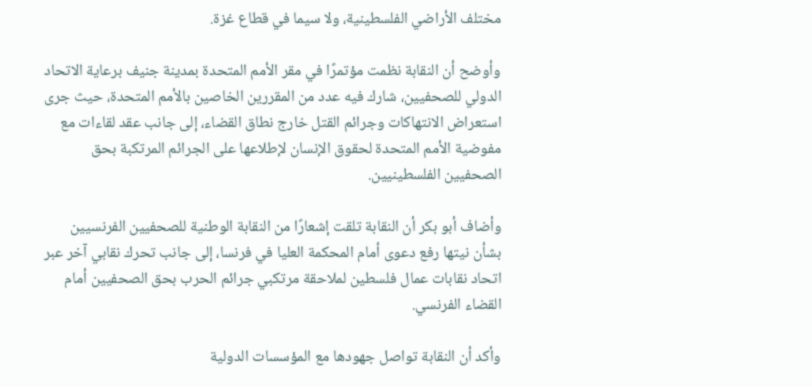مختلف الأراضي الفلسطينية، ولا سيما في قطاع غزة.

وأوضح أن النقابة نظمت مؤتمرًا في مقر الأمم المتحدة بمدينة جنيف برعاية الاتحاد الدولي للصحفيين، شارك فيه عدد من المقررين الخاصين بالأمم المتحدة، حيث جرى استعراض الانتهاكات وجرائم القتل خارج نطاق القضاء، إلى جانب عقد لقاءات مع مفوضية الأمم المتحدة لحقوق الإنسان لإطلاعها على الجرائم المرتكبة بحق الصحفيين الفلسطينيين.

وأضاف أبو بكر أن النقابة تلقت إشعارًا من النقابة الوطنية للصحفيين الفرنسيين بشأن نيتها رفع دعوى أمام المحكمة العليا في فرنسا، إلى جانب تحرك نقابي آخر عبر اتحاد نقابات عمال فلسطين لملاحقة مرتكبي جرائم الحرب بحق الصحفيين أمام القضاء الفرنسي.

وأكد أن النقابة تواصل جهودها مع المؤسسات الدولية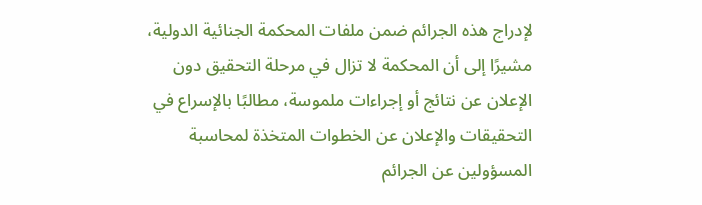لإدراج هذه الجرائم ضمن ملفات المحكمة الجنائية الدولية، مشيرًا إلى أن المحكمة لا تزال في مرحلة التحقيق دون الإعلان عن نتائج أو إجراءات ملموسة، مطالبًا بالإسراع في التحقيقات والإعلان عن الخطوات المتخذة لمحاسبة المسؤولين عن الجرائم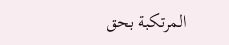المرتكبة بحق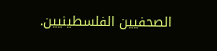الصحفيين الفلسطينيين.